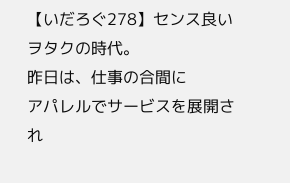【いだろぐ278】センス良いヲタクの時代。
昨日は、仕事の合間に
アパレルでサービスを展開され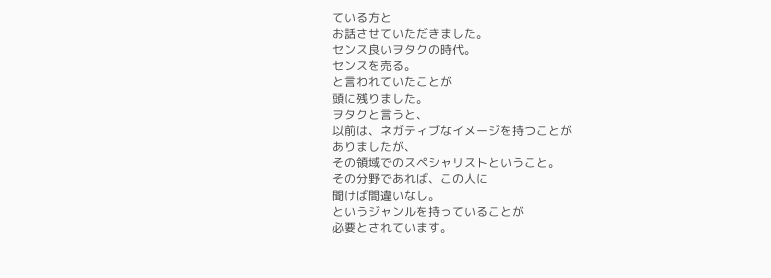ている方と
お話させていただきました。
センス良いヲタクの時代。
センスを売る。
と言われていたことが
頭に残りました。
ヲタクと言うと、
以前は、ネガティブなイメージを持つことが
ありましたが、
その領域でのスペシャリストということ。
その分野であれば、この人に
聞けば間違いなし。
というジャンルを持っていることが
必要とされています。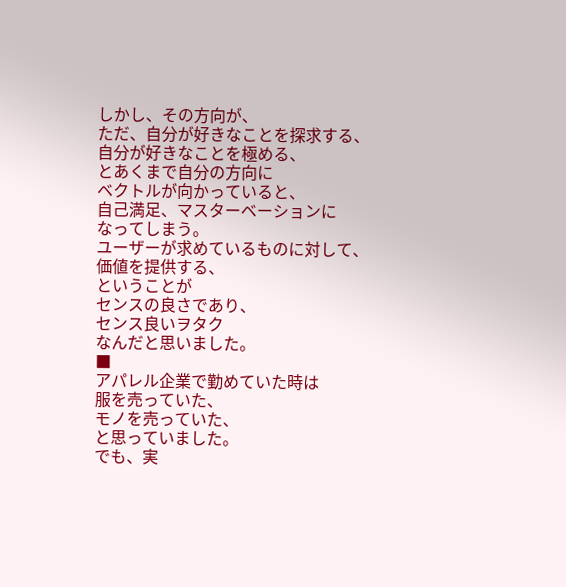しかし、その方向が、
ただ、自分が好きなことを探求する、
自分が好きなことを極める、
とあくまで自分の方向に
ベクトルが向かっていると、
自己満足、マスターベーションに
なってしまう。
ユーザーが求めているものに対して、
価値を提供する、
ということが
センスの良さであり、
センス良いヲタク
なんだと思いました。
■
アパレル企業で勤めていた時は
服を売っていた、
モノを売っていた、
と思っていました。
でも、実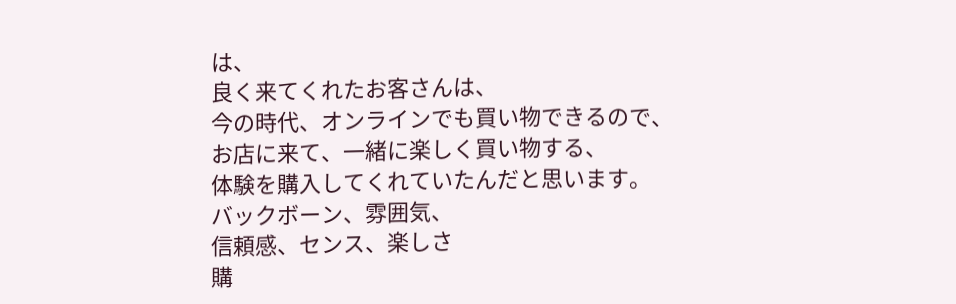は、
良く来てくれたお客さんは、
今の時代、オンラインでも買い物できるので、
お店に来て、一緒に楽しく買い物する、
体験を購入してくれていたんだと思います。
バックボーン、雰囲気、
信頼感、センス、楽しさ
購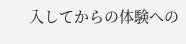入してからの体験への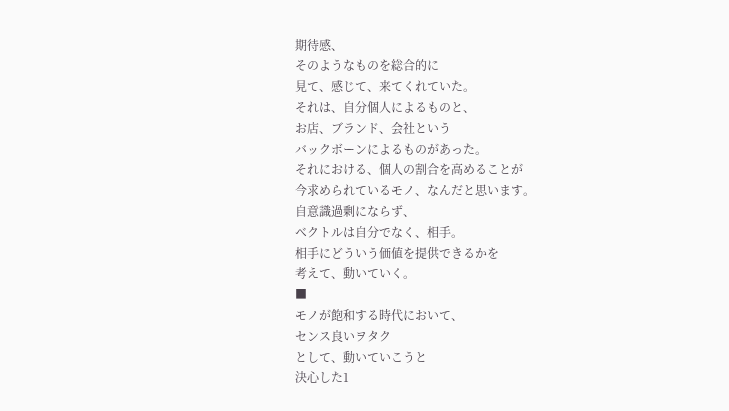期待感、
そのようなものを総合的に
見て、感じて、来てくれていた。
それは、自分個人によるものと、
お店、ブランド、会社という
バックボーンによるものがあった。
それにおける、個人の割合を高めることが
今求められているモノ、なんだと思います。
自意識過剰にならず、
ベクトルは自分でなく、相手。
相手にどういう価値を提供できるかを
考えて、動いていく。
■
モノが飽和する時代において、
センス良いヲタク
として、動いていこうと
決心した1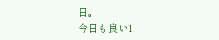日。
今日も良い1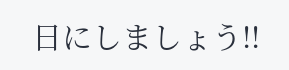日にしましょう!!